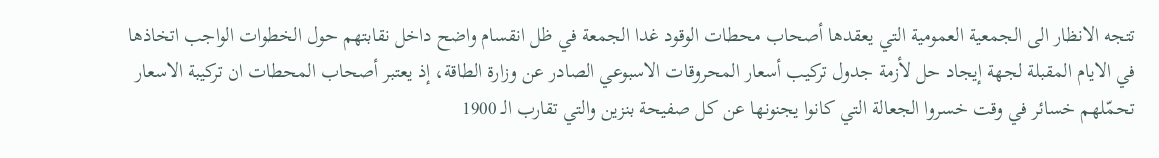تتجه الانظار الى الجمعية العمومية التي يعقدها أصحاب محطات الوقود غدا الجمعة في ظل انقسام واضح داخل نقابتهم حول الخطوات الواجب اتخاذها في الايام المقبلة لجهة إيجاد حل لأزمة جدول تركيب أسعار المحروقات الاسبوعي الصادر عن وزارة الطاقة، إذ يعتبر أصحاب المحطات ان تركيبة الاسعار تحمّلهم خسائر في وقت خسروا الجعالة التي كانوا يجنونها عن كل صفيحة بنزين والتي تقارب الـ 1900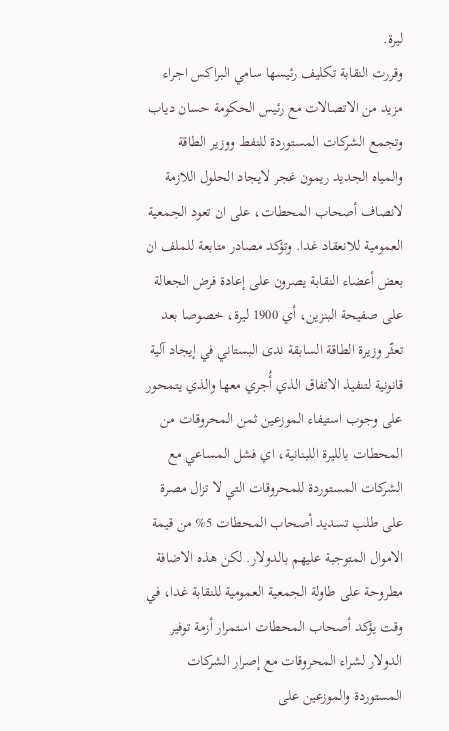ليرة.
وقررت النقابة تكليف رئيسها سامي البراكس اجراء مزيد من الاتصالات مع رئيس الحكومة حسان دياب وتجمع الشركات المستوردة للنفط ووزير الطاقة والمياه الجديد ريمون غجر لايجاد الحلول اللازمة لانصاف أصحاب المحطات، على ان تعود الجمعية العمومية للانعقاد غدا. وتؤكد مصادر متابعة للملف ان بعض أعضاء النقابة يصرون على إعادة فرض الجعالة على صفيحة البنزين، أي 1900 ليرة، خصوصا بعد تعثّر وزيرة الطاقة السابقة ندى البستاني في إيجاد آلية قانونية لتنفيذ الاتفاق الذي أُجري معها والذي يتمحور على وجوب استيفاء الموزعين ثمن المحروقات من المحطات بالليرة اللبنانية، اي فشل المساعي مع الشركات المستوردة للمحروقات التي لا تزال مصرة على طلب تسديد أصحاب المحطات 5% من قيمة الاموال المتوجبة عليهم بالدولار. لكن هذه الاضافة مطروحة على طاولة الجمعية العمومية للنقابة غدا، في وقت يؤكد أصحاب المحطات استمرار أزمة توفير الدولار لشراء المحروقات مع إصرار الشركات المستوردة والموزعين على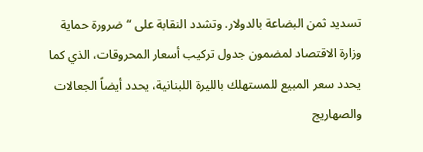تسديد ثمن البضاعة بالدولار. وتشدد النقابة على “ضرورة حماية وزارة الاقتصاد لمضمون جدول تركيب أسعار المحروقات، الذي كما يحدد سعر المبيع للمستهلك بالليرة اللبنانية، يحدد أيضاً الجعالات والصهاريج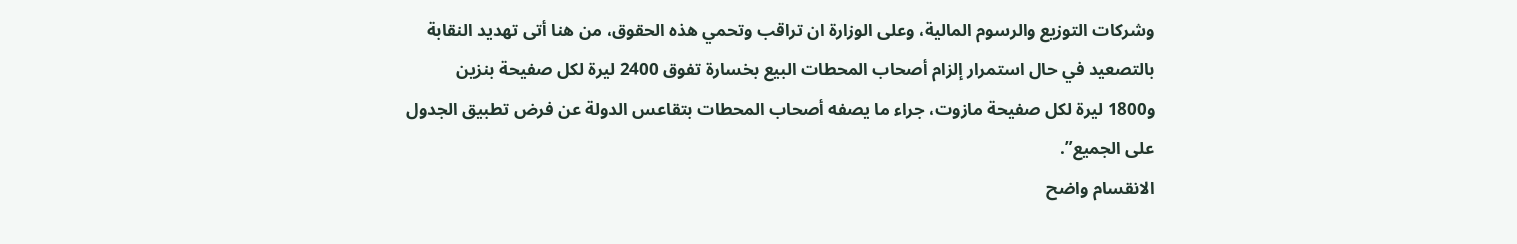وشركات التوزيع والرسوم المالية، وعلى الوزارة ان تراقب وتحمي هذه الحقوق، من هنا أتى تهديد النقابة بالتصعيد في حال استمرار إلزام أصحاب المحطات البيع بخسارة تفوق 2400 ليرة لكل صفيحة بنزين و1800 ليرة لكل صفيحة مازوت، جراء ما يصفه أصحاب المحطات بتقاعس الدولة عن فرض تطبيق الجدول على الجميع”.
الانقسام واضح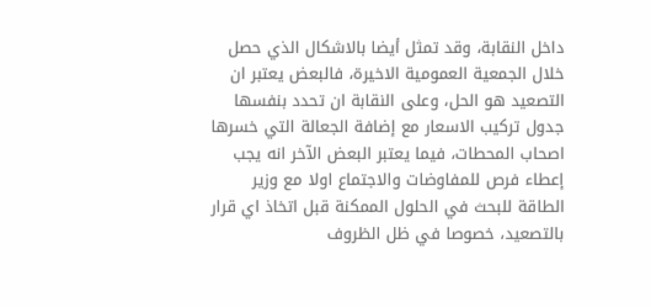داخل النقابة، وقد تمثل أيضا بالاشكال الذي حصل خلال الجمعية العمومية الاخيرة، فالبعض يعتبر ان التصعيد هو الحل، وعلى النقابة ان تحدد بنفسها جدول تركيب الاسعار مع إضافة الجعالة التي خسرها اصحاب المحطات، فيما يعتبر البعض الآخر انه يجب إعطاء فرص للمفاوضات والاجتماع اولا مع وزير الطاقة للبحث في الحلول الممكنة قبل اتخاذ اي قرار بالتصعيد، خصوصا في ظل الظروف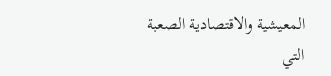المعيشية والاقتصادية الصعبة التي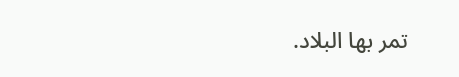تمر بها البلاد.